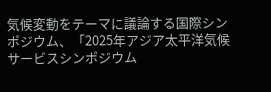気候変動をテーマに議論する国際シンポジウム、「2025年アジア太平洋気候サービスシンポジウム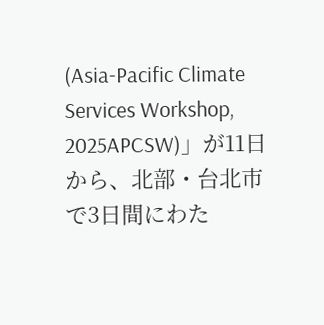(Asia-Pacific Climate Services Workshop, 2025APCSW)」が11日から、北部・台北市で3日間にわた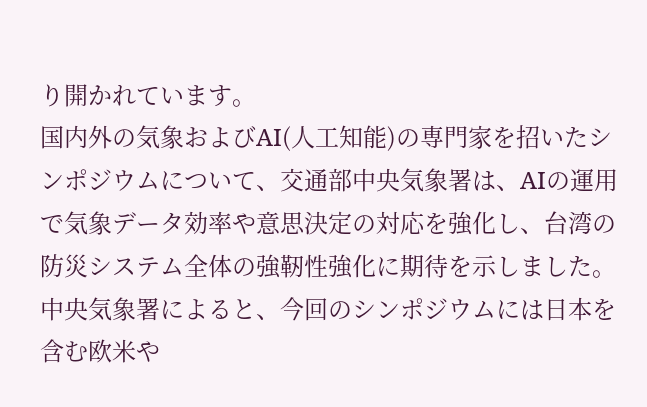り開かれています。
国内外の気象およびAI(人工知能)の専門家を招いたシンポジウムについて、交通部中央気象署は、AIの運用で気象データ効率や意思決定の対応を強化し、台湾の防災システム全体の強靭性強化に期待を示しました。
中央気象署によると、今回のシンポジウムには日本を含む欧米や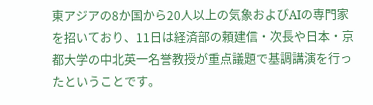東アジアの8か国から20人以上の気象およびAIの専門家を招いており、11日は経済部の頼建信・次長や日本・京都大学の中北英一名誉教授が重点議題で基調講演を行ったということです。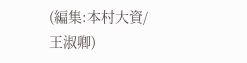(編集:本村大資/王淑卿)